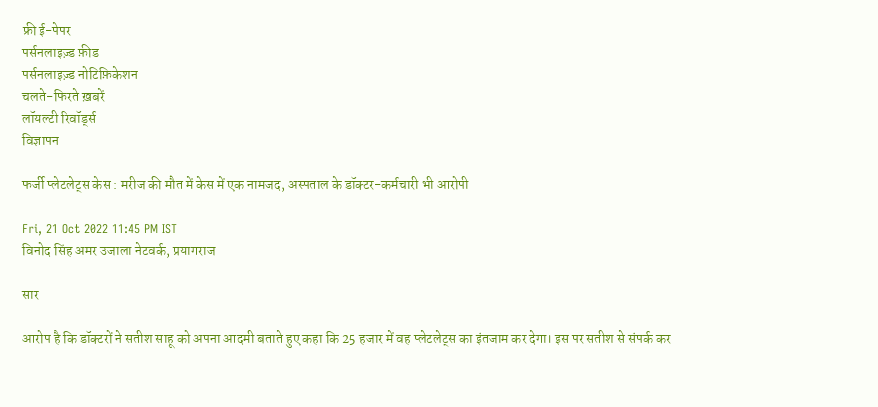फ्री ई-पेपर
पर्सनलाइज़्ड फ़ीड
पर्सनलाइज़्ड नोटिफ़िकेशन
चलते-फिरते ख़बरें
लॉयल्टी रिवॉर्ड्स
विज्ञापन

फर्जी प्लेटलेट्स केस : मरीज की मौत में केस में एक नामजद, अस्पताल के डॉक्टर-कर्मचारी भी आरोपी

Fri, 21 Oct 2022 11:45 PM IST
विनोद सिंह अमर उजाला नेटवर्क, प्रयागराज

सार

आरोप है कि डॉक्टरों ने सतीश साहू को अपना आदमी बताते हुए कहा कि 25 हजार में वह प्लेटलेट्स का इंतजाम कर देगा। इस पर सतीश से संपर्क कर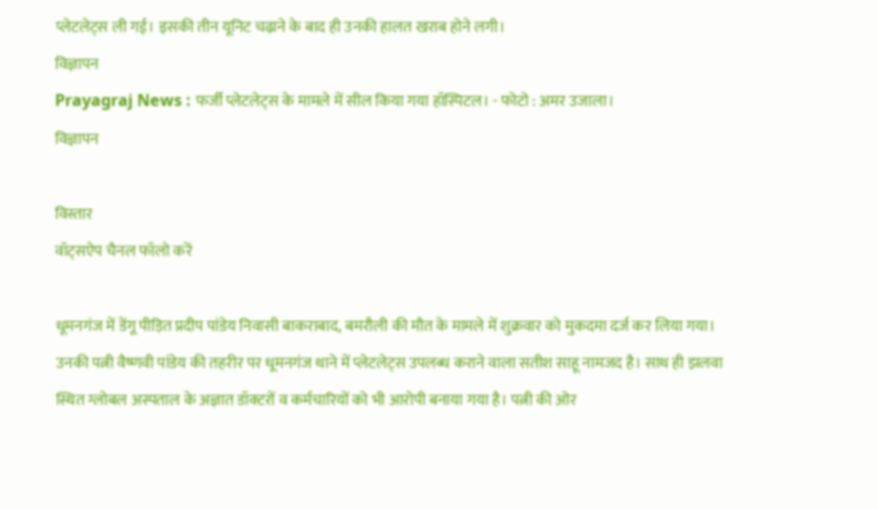प्लेटलेट्स ली गई। इसकी तीन यूनिट चढ़ाने के बाद ही उनकी हालत खराब होने लगी।
विज्ञापन
Prayagraj News : फर्जी प्लेटलेट्स के मामले में सील किया गया हॉस्पिटल। - फोटो : अमर उजाला।
विज्ञापन

विस्तार
वॉट्सऐप चैनल फॉलो करें

धूमनगंज में डेंगू पीड़ित प्रदीप पांडेय निवासी बाकराबाद, बमरौली की मौत के मामले में शुक्रवार को मुकदमा दर्ज कर लिया गया। उनकी पत्नी वैष्णवी पांडेय की तहरीर पर धूमनगंज थाने में प्लेटलेट्स उपलब्ध कराने वाला सतीश साहू नामजद है। साथ ही झलवा स्थित ग्लोबल अस्पताल के अज्ञात डॉक्टरों व कर्मचारियों को भी आरोपी बनाया गया है। पत्नी की ओर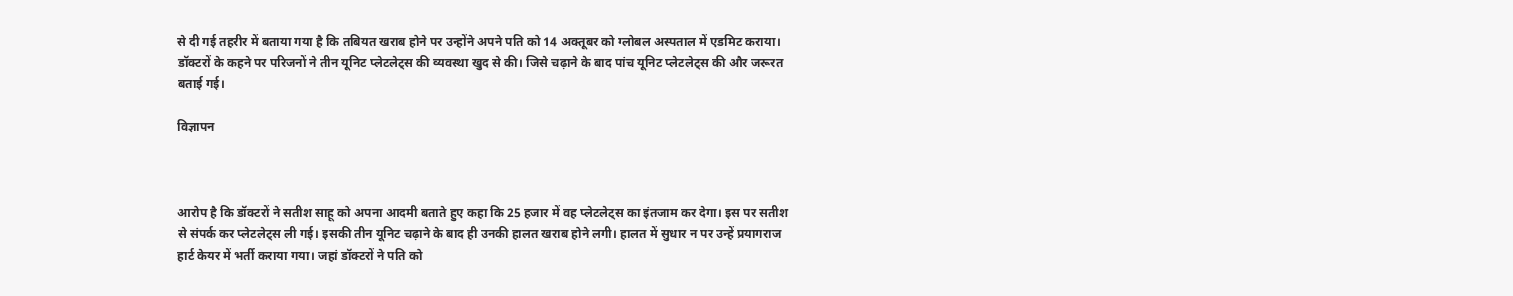से दी गई तहरीर में बताया गया है कि तबियत खराब होने पर उन्होंने अपने पति को 14 अक्तूबर को ग्लोबल अस्पताल में एडमिट कराया। डॉक्टरों के कहने पर परिजनों ने तीन यूनिट प्लेटलेट्स की व्यवस्था खुद से की। जिसे चढ़ाने के बाद पांच यूनिट प्लेटलेट्स की और जरूरत बताई गई।

विज्ञापन



आरोप है कि डॉक्टरों ने सतीश साहू को अपना आदमी बताते हुए कहा कि 25 हजार में वह प्लेटलेट्स का इंतजाम कर देगा। इस पर सतीश से संपर्क कर प्लेटलेट्स ली गई। इसकी तीन यूनिट चढ़ाने के बाद ही उनकी हालत खराब होने लगी। हालत में सुधार न पर उन्हें प्रयागराज हार्ट केयर में भर्ती कराया गया। जहां डॉक्टरों ने पति को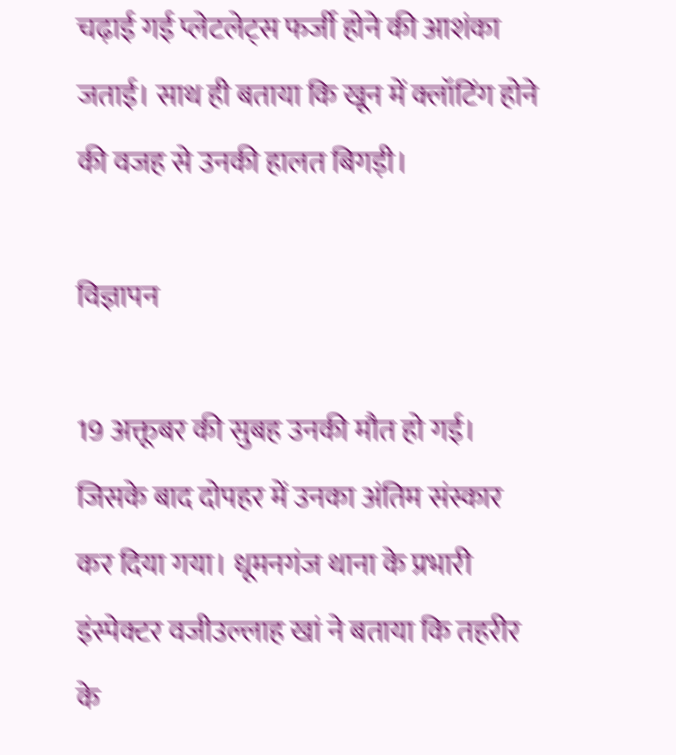चढ़ाई गई प्लेटलेट्स फर्जी होने की आशंका जताई। साथ ही बताया कि खून में क्लॉटिंग होने की वजह से उनकी हालत बिगड़ी।

विज्ञापन

19 अक्तूबर की सुबह उनकी मौत हो गई। जिसके बाद दोपहर में उनका अंतिम संस्कार कर दिया गया। धूमनगंज थाना के प्रभारी इंस्पेक्टर वजीउल्लाह खां ने बताया कि तहरीर के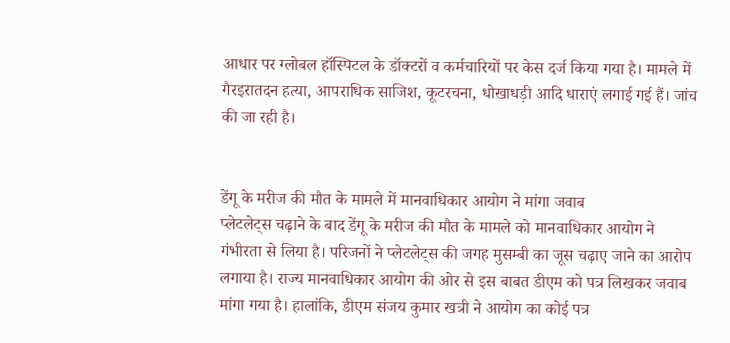आधार पर ग्लोबल हॉस्पिटल के डॉक्टरों व कर्मचारियों पर केस दर्ज किया गया है। मामले में गैरइरातदन हत्या, आपराधिक साजिश, कूटरचना, धोखाधड़ी आदि धाराएं लगाई गई हैं। जांच की जा रही है।


डेंगू के मरीज की मौत के मामले में मानवाधिकार आयोग ने मांगा जवाब
प्लेटलेट्स चढ़ाने के बाद डेंगू के मरीज की मौत के मामले को मानवाधिकार आयोग ने गंभीरता से लिया है। परिजनों ने प्लेटलेट्स की जगह मुसम्बी का जूस चढ़ाए जाने का आरोप लगाया है। राज्य मानवाधिकार आयोग की ओर से इस बाबत डीएम को पत्र लिखकर जवाब मांगा गया है। हालांकि, डीएम संजय कुमार खत्री ने आयोग का कोई पत्र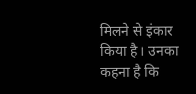मिलने से इंकार किया है। उनका कहना है कि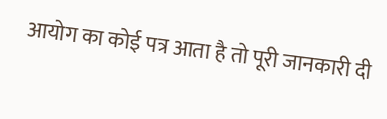आयोग का कोई पत्र आता है तो पूरी जानकारी दी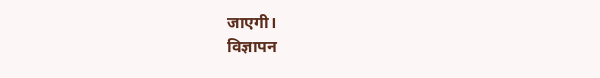जाएगी।
विज्ञापन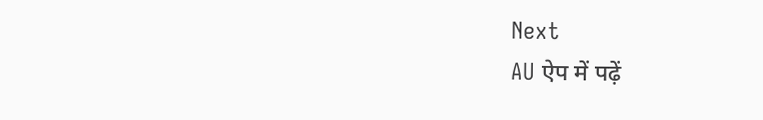Next
AU ऐप में पढ़ें